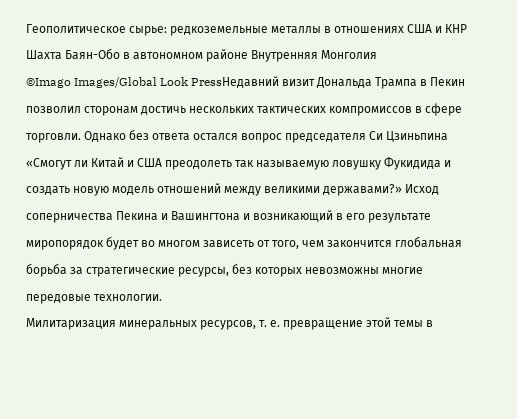Геополитическое сырье: редкоземельные металлы в отношениях США и КНР
Шахта Баян-Обо в автономном районе Внутренняя Монголия
©Imago Images/Global Look PressНедавний визит Дональда Трампа в Пекин позволил сторонам достичь нескольких тактических компромиссов в сфере торговли. Однако без ответа остался вопрос председателя Си Цзиньпина «Смогут ли Китай и США преодолеть так называемую ловушку Фукидида и создать новую модель отношений между великими державами?» Исход соперничества Пекина и Вашингтона и возникающий в его результате миропорядок будет во многом зависеть от того, чем закончится глобальная борьба за стратегические ресурсы, без которых невозможны многие передовые технологии.
Милитаризация минеральных ресурсов, т. е. превращение этой темы в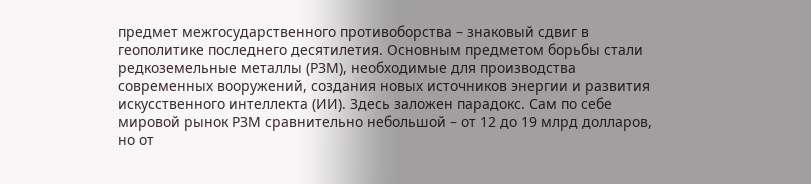предмет межгосударственного противоборства – знаковый сдвиг в геополитике последнего десятилетия. Основным предметом борьбы стали редкоземельные металлы (РЗМ), необходимые для производства современных вооружений, создания новых источников энергии и развития искусственного интеллекта (ИИ). Здесь заложен парадокс. Сам по себе мировой рынок РЗМ сравнительно небольшой – от 12 до 19 млрд долларов, но от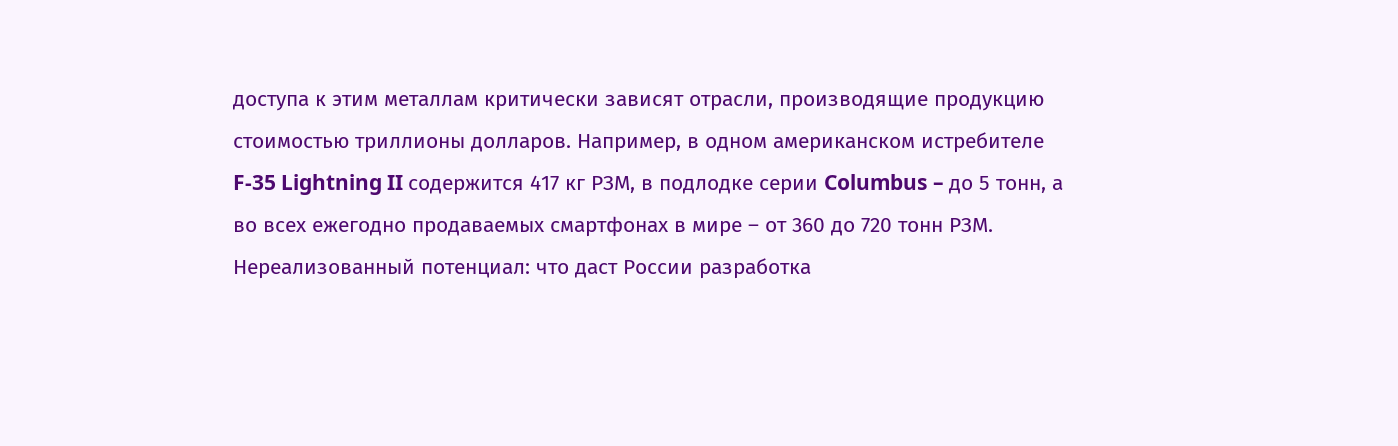доступа к этим металлам критически зависят отрасли, производящие продукцию стоимостью триллионы долларов. Например, в одном американском истребителе F-35 Lightning II содержится 417 кг РЗМ, в подлодке серии Columbus – до 5 тонн, а во всех ежегодно продаваемых смартфонах в мире – от 360 до 720 тонн РЗМ.
Нереализованный потенциал: что даст России разработка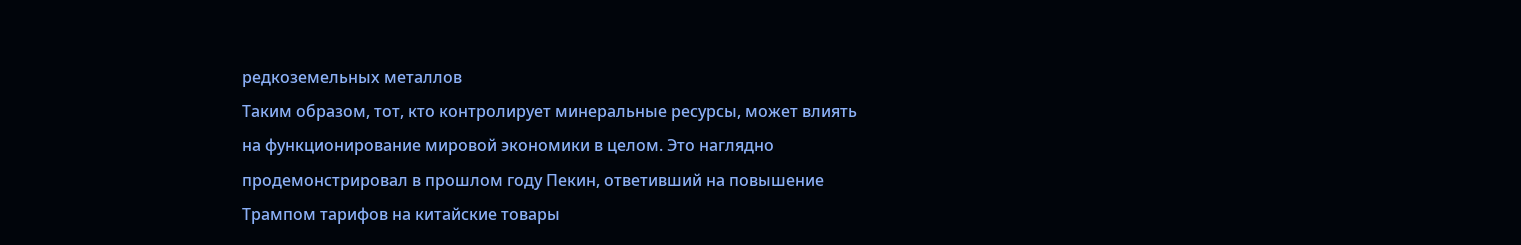редкоземельных металлов
Таким образом, тот, кто контролирует минеральные ресурсы, может влиять на функционирование мировой экономики в целом. Это наглядно продемонстрировал в прошлом году Пекин, ответивший на повышение Трампом тарифов на китайские товары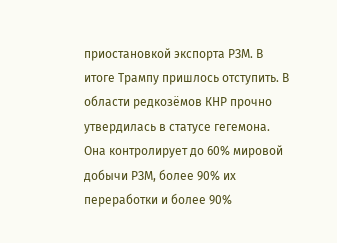приостановкой экспорта РЗМ. В итоге Трампу пришлось отступить. В области редкозёмов КНР прочно утвердилась в статусе гегемона. Она контролирует до 60% мировой добычи РЗМ, более 90% их переработки и более 90%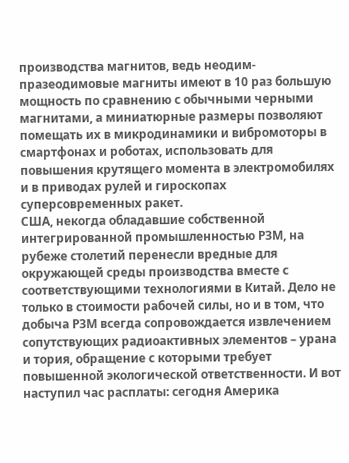производства магнитов, ведь неодим-празеодимовые магниты имеют в 10 раз большую мощность по сравнению с обычными черными магнитами, а миниатюрные размеры позволяют помещать их в микродинамики и вибромоторы в смартфонах и роботах, использовать для повышения крутящего момента в электромобилях и в приводах рулей и гироскопах суперсовременных ракет.
США, некогда обладавшие собственной интегрированной промышленностью РЗМ, на рубеже столетий перенесли вредные для окружающей среды производства вместе с соответствующими технологиями в Китай. Дело не только в стоимости рабочей силы, но и в том, что добыча РЗМ всегда сопровождается извлечением сопутствующих радиоактивных элементов – урана и тория, обращение с которыми требует повышенной экологической ответственности. И вот наступил час расплаты: сегодня Америка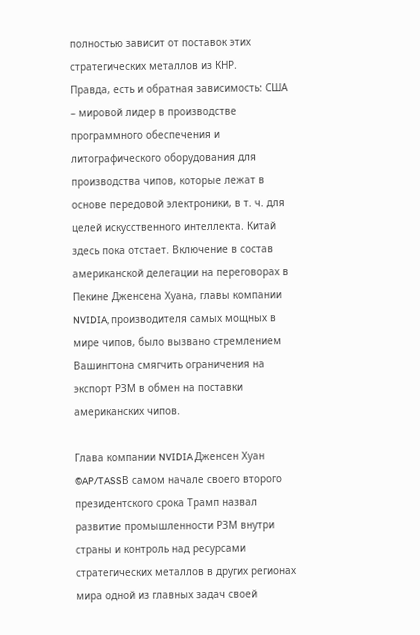полностью зависит от поставок этих стратегических металлов из КНР.
Правда, есть и обратная зависимость: США – мировой лидер в производстве программного обеспечения и литографического оборудования для производства чипов, которые лежат в основе передовой электроники, в т. ч. для целей искусственного интеллекта. Китай здесь пока отстает. Включение в состав американской делегации на переговорах в Пекине Дженсена Хуана, главы компании NVIDIA, производителя самых мощных в мире чипов, было вызвано стремлением Вашингтона смягчить ограничения на экспорт РЗМ в обмен на поставки американских чипов.

Глава компании NVIDIA Дженсен Хуан
©AP/TASSВ самом начале своего второго президентского срока Трамп назвал развитие промышленности РЗМ внутри страны и контроль над ресурсами стратегических металлов в других регионах мира одной из главных задач своей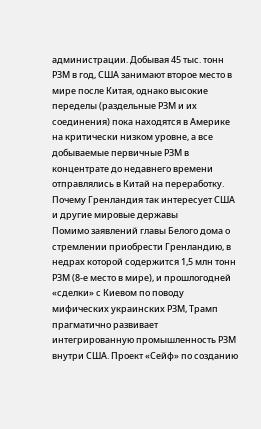администрации. Добывая 45 тыс. тонн РЗМ в год, США занимают второе место в мире после Китая, однако высокие переделы (раздельные РЗМ и их соединения) пока находятся в Америке на критически низком уровне, а все добываемые первичные РЗМ в концентрате до недавнего времени отправлялись в Китай на переработку.
Почему Гренландия так интересует США и другие мировые державы
Помимо заявлений главы Белого дома о стремлении приобрести Гренландию, в недрах которой содержится 1,5 млн тонн РЗМ (8-е место в мире), и прошлогодней «сделки» с Киевом по поводу мифических украинских РЗМ, Трамп прагматично развивает интегрированную промышленность РЗМ внутри США. Проект «Сейф» по созданию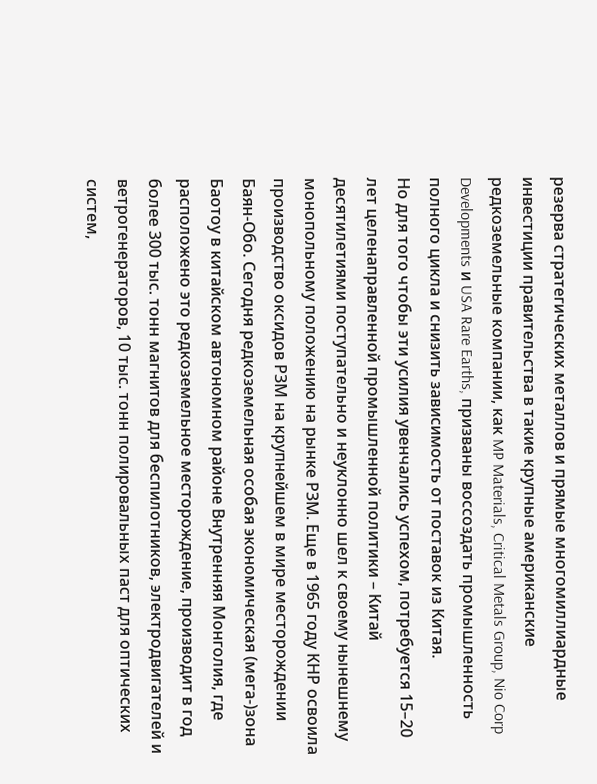резерва стратегических металлов и прямые многомиллиардные инвестиции правительства в такие крупные американские редкоземельные компании, как MP Materials, Critical Metals Group, Nio Corp Developments и USA Rare Earths, призваны воссоздать промышленность полного цикла и снизить зависимость от поставок из Китая.
Но для того чтобы эти усилия увенчались успехом, потребуется 15–20 лет целенаправленной промышленной политики – Китай десятилетиями поступательно и неуклонно шел к своему нынешнему монопольному положению на рынке РЗМ. Еще в 1965 году КНР освоила производство оксидов РЗМ на крупнейшем в мире месторождении Баян-Обо. Сегодня редкоземельная особая экономическая (мега-)зона Баотоу в китайском автономном районе Внутренняя Монголия, где расположено это редкоземельное месторождение, производит в год более 300 тыс. тонн магнитов для беспилотников, электродвигателей и ветрогенераторов, 10 тыс. тонн полировальных паст для оптических систем,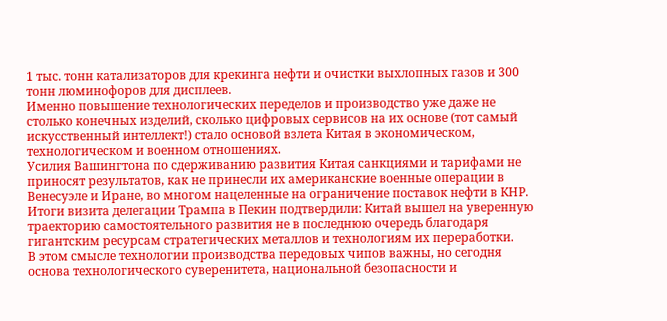1 тыс. тонн катализаторов для крекинга нефти и очистки выхлопных газов и 300 тонн люминофоров для дисплеев.
Именно повышение технологических переделов и производство уже даже не столько конечных изделий, сколько цифровых сервисов на их основе (тот самый искусственный интеллект!) стало основой взлета Китая в экономическом, технологическом и военном отношениях.
Усилия Вашингтона по сдерживанию развития Китая санкциями и тарифами не приносят результатов, как не принесли их американские военные операции в Венесуэле и Иране, во многом нацеленные на ограничение поставок нефти в КНР. Итоги визита делегации Трампа в Пекин подтвердили: Китай вышел на уверенную траекторию самостоятельного развития не в последнюю очередь благодаря гигантским ресурсам стратегических металлов и технологиям их переработки.
В этом смысле технологии производства передовых чипов важны, но сегодня основа технологического суверенитета, национальной безопасности и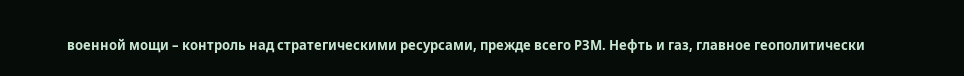военной мощи – контроль над стратегическими ресурсами, прежде всего РЗМ. Нефть и газ, главное геополитически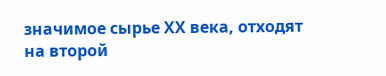значимое сырье ХХ века, отходят на второй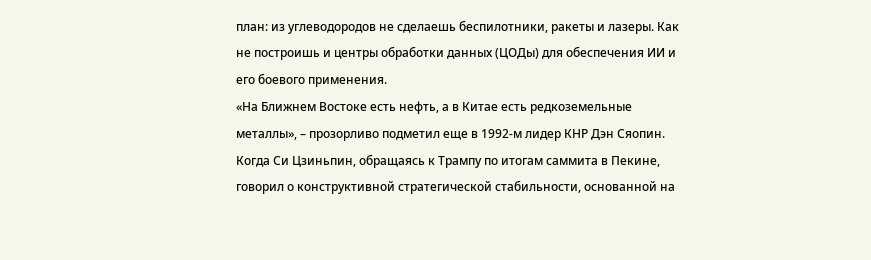план: из углеводородов не сделаешь беспилотники, ракеты и лазеры. Как не построишь и центры обработки данных (ЦОДы) для обеспечения ИИ и его боевого применения.
«На Ближнем Востоке есть нефть, а в Китае есть редкоземельные металлы», – прозорливо подметил еще в 1992-м лидер КНР Дэн Сяопин. Когда Си Цзиньпин, обращаясь к Трампу по итогам саммита в Пекине, говорил о конструктивной стратегической стабильности, основанной на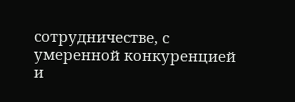сотрудничестве, с умеренной конкуренцией и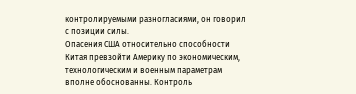контролируемыми разногласиями, он говорил с позиции силы.
Опасения США относительно способности Китая превзойти Америку по экономическим, технологическим и военным параметрам вполне обоснованны. Контроль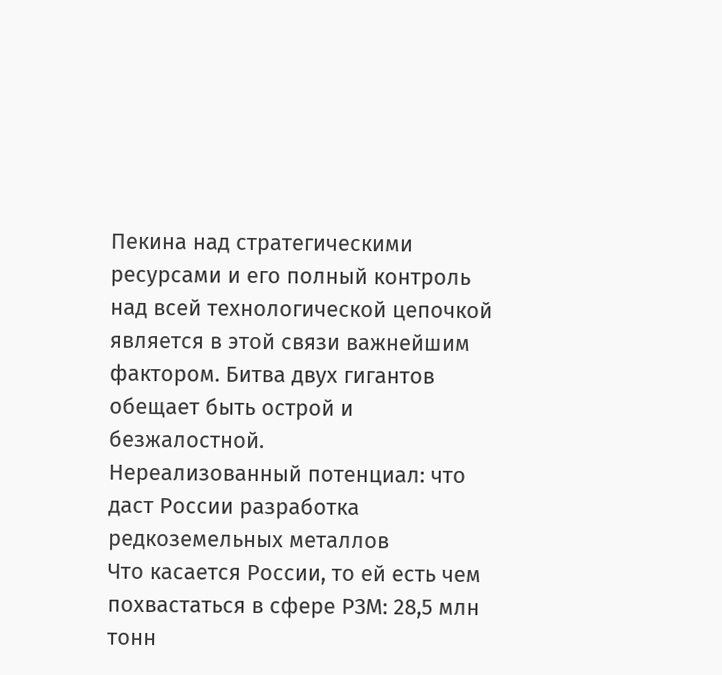Пекина над стратегическими ресурсами и его полный контроль над всей технологической цепочкой является в этой связи важнейшим фактором. Битва двух гигантов обещает быть острой и безжалостной.
Нереализованный потенциал: что даст России разработка редкоземельных металлов
Что касается России, то ей есть чем похвастаться в сфере РЗМ: 28,5 млн тонн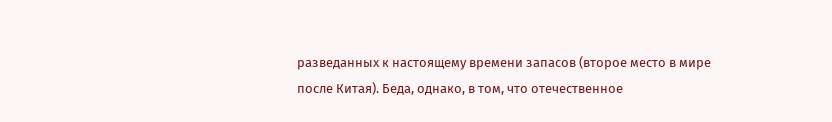разведанных к настоящему времени запасов (второе место в мире после Китая). Беда, однако, в том, что отечественное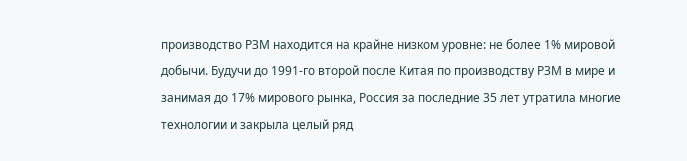производство РЗМ находится на крайне низком уровне: не более 1% мировой добычи. Будучи до 1991-го второй после Китая по производству РЗМ в мире и занимая до 17% мирового рынка, Россия за последние 35 лет утратила многие технологии и закрыла целый ряд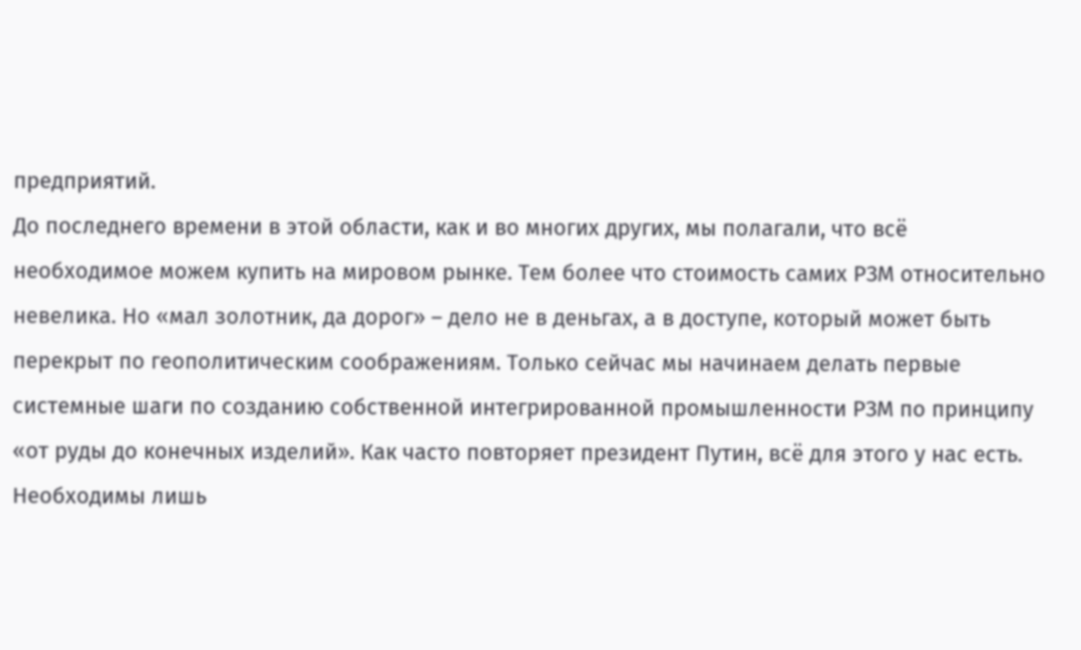предприятий.
До последнего времени в этой области, как и во многих других, мы полагали, что всё необходимое можем купить на мировом рынке. Тем более что стоимость самих РЗМ относительно невелика. Но «мал золотник, да дорог» – дело не в деньгах, а в доступе, который может быть перекрыт по геополитическим соображениям. Только сейчас мы начинаем делать первые системные шаги по созданию собственной интегрированной промышленности РЗМ по принципу «от руды до конечных изделий». Как часто повторяет президент Путин, всё для этого у нас есть. Необходимы лишь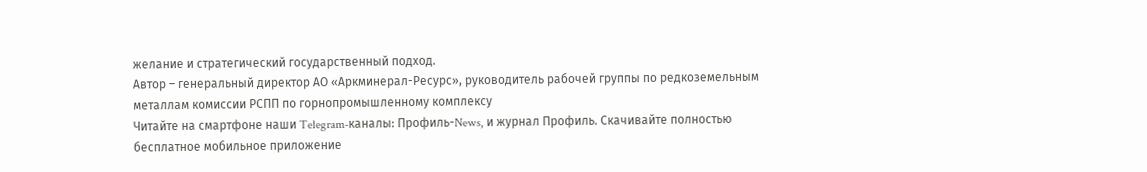желание и стратегический государственный подход.
Автор – генеральный директор АО «Аркминерал-Ресурс», руководитель рабочей группы по редкоземельным металлам комиссии РСПП по горнопромышленному комплексу
Читайте на смартфоне наши Telegram-каналы: Профиль-News, и журнал Профиль. Скачивайте полностью бесплатное мобильное приложение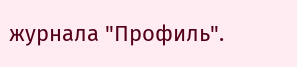журнала "Профиль".